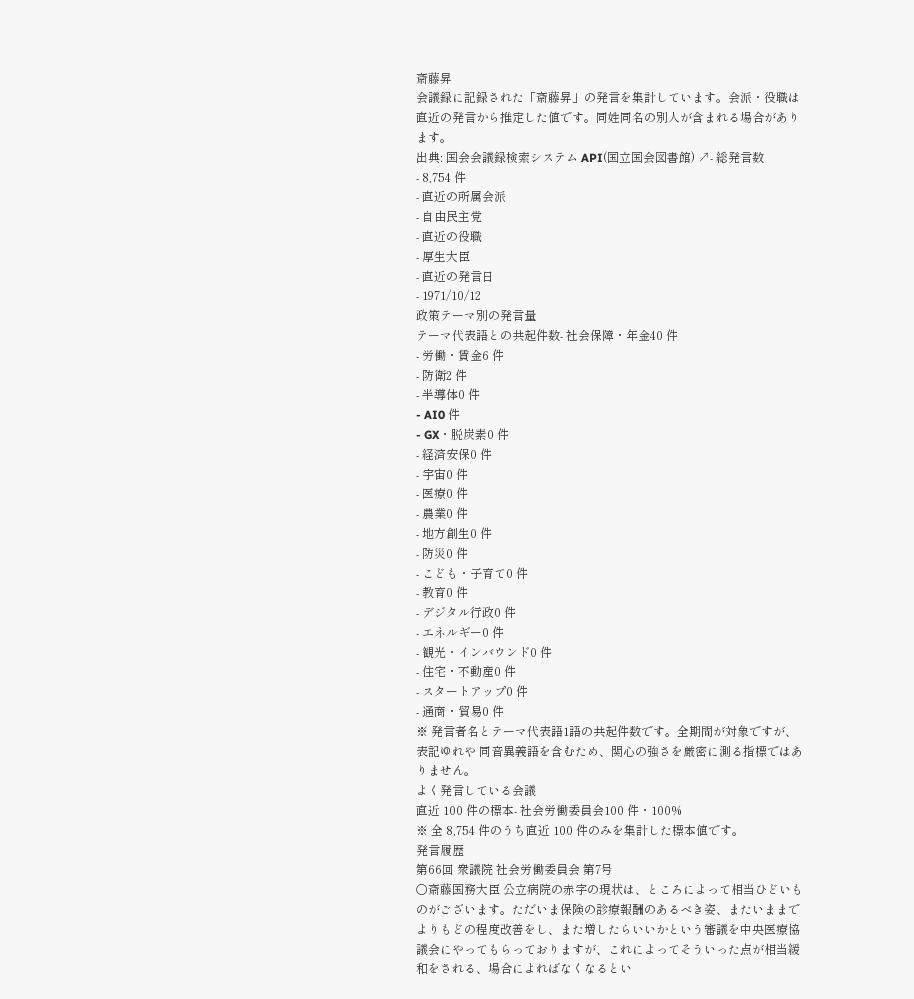斎藤昇
会議録に記録された「斎藤昇」の発言を集計しています。会派・役職は直近の発言から推定した値です。同姓同名の別人が含まれる場合があります。
出典: 国会会議録検索システム API(国立国会図書館) ↗- 総発言数
- 8,754 件
- 直近の所属会派
- 自由民主党
- 直近の役職
- 厚生大臣
- 直近の発言日
- 1971/10/12
政策テーマ別の発言量
テーマ代表語との共起件数- 社会保障・年金40 件
- 労働・賃金6 件
- 防衛2 件
- 半導体0 件
- AI0 件
- GX・脱炭素0 件
- 経済安保0 件
- 宇宙0 件
- 医療0 件
- 農業0 件
- 地方創生0 件
- 防災0 件
- こども・子育て0 件
- 教育0 件
- デジタル行政0 件
- エネルギー0 件
- 観光・インバウンド0 件
- 住宅・不動産0 件
- スタートアップ0 件
- 通商・貿易0 件
※ 発言者名とテーマ代表語1語の共起件数です。全期間が対象ですが、表記ゆれや 同音異義語を含むため、関心の強さを厳密に測る指標ではありません。
よく発言している会議
直近 100 件の標本- 社会労働委員会100 件・100%
※ 全 8,754 件のうち直近 100 件のみを集計した標本値です。
発言履歴
第66回 衆議院 社会労働委員会 第7号
○斎藤国務大臣 公立病院の赤字の現状は、ところによって相当ひどいものがございます。ただいま保険の診療報酬のあるべき姿、またいままでよりもどの程度改善をし、また増したらいいかという審議を中央医療協議会にやってもらっておりますが、これによってそういった点が相当緩和をされる、場合によればなくなるとい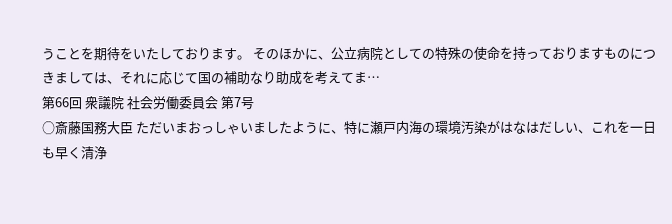うことを期待をいたしております。 そのほかに、公立病院としての特殊の使命を持っておりますものにつきましては、それに応じて国の補助なり助成を考えてま…
第66回 衆議院 社会労働委員会 第7号
○斎藤国務大臣 ただいまおっしゃいましたように、特に瀬戸内海の環境汚染がはなはだしい、これを一日も早く清浄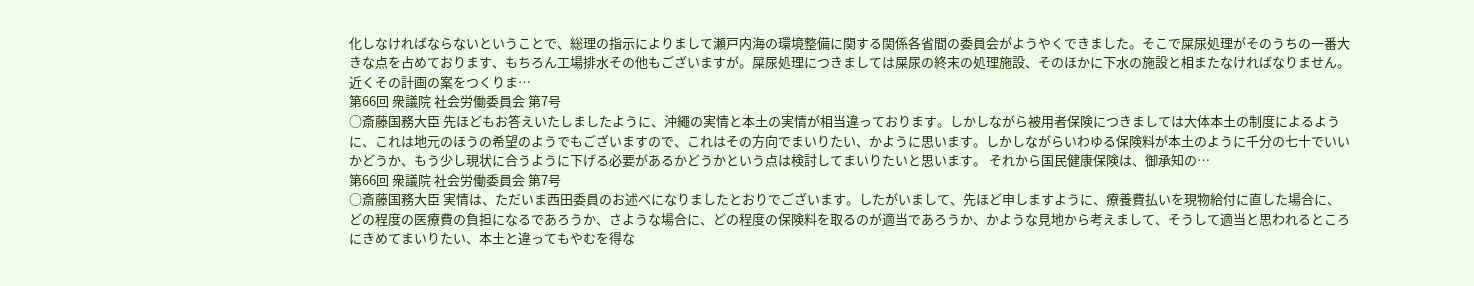化しなければならないということで、総理の指示によりまして瀬戸内海の環境整備に関する関係各省間の委員会がようやくできました。そこで屎尿処理がそのうちの一番大きな点を占めております、もちろん工場排水その他もございますが。屎尿処理につきましては屎尿の終末の処理施設、そのほかに下水の施設と相またなければなりません。近くその計画の案をつくりま…
第66回 衆議院 社会労働委員会 第7号
○斎藤国務大臣 先ほどもお答えいたしましたように、沖繩の実情と本土の実情が相当違っております。しかしながら被用者保険につきましては大体本土の制度によるように、これは地元のほうの希望のようでもございますので、これはその方向でまいりたい、かように思います。しかしながらいわゆる保険料が本土のように千分の七十でいいかどうか、もう少し現状に合うように下げる必要があるかどうかという点は検討してまいりたいと思います。 それから国民健康保険は、御承知の…
第66回 衆議院 社会労働委員会 第7号
○斎藤国務大臣 実情は、ただいま西田委員のお述べになりましたとおりでございます。したがいまして、先ほど申しますように、療養費払いを現物給付に直した場合に、どの程度の医療費の負担になるであろうか、さような場合に、どの程度の保険料を取るのが適当であろうか、かような見地から考えまして、そうして適当と思われるところにきめてまいりたい、本土と違ってもやむを得な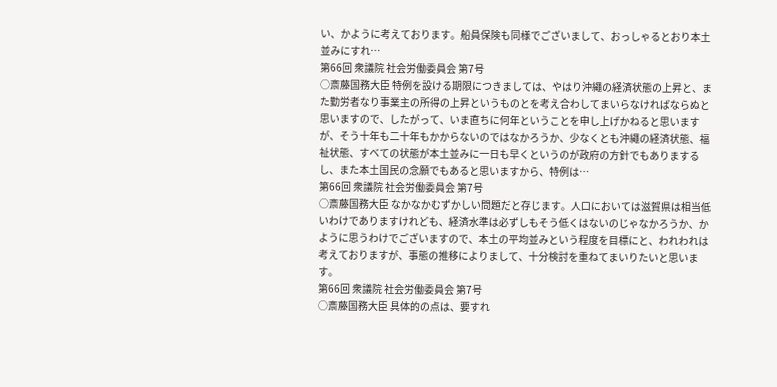い、かように考えております。船員保険も同様でございまして、おっしゃるとおり本土並みにすれ…
第66回 衆議院 社会労働委員会 第7号
○斎藤国務大臣 特例を設ける期限につきましては、やはり沖繩の経済状態の上昇と、また勤労者なり事業主の所得の上昇というものとを考え合わしてまいらなければならぬと思いますので、したがって、いま直ちに何年ということを申し上げかねると思いますが、そう十年も二十年もかからないのではなかろうか、少なくとも沖繩の経済状態、福祉状態、すべての状態が本土並みに一日も早くというのが政府の方針でもありまするし、また本土国民の念願でもあると思いますから、特例は…
第66回 衆議院 社会労働委員会 第7号
○斎藤国務大臣 なかなかむずかしい問題だと存じます。人口においては滋賀県は相当低いわけでありますけれども、経済水準は必ずしもそう低くはないのじゃなかろうか、かように思うわけでございますので、本土の平均並みという程度を目標にと、われわれは考えておりますが、事態の推移によりまして、十分検討を重ねてまいりたいと思います。
第66回 衆議院 社会労働委員会 第7号
○斎藤国務大臣 具体的の点は、要すれ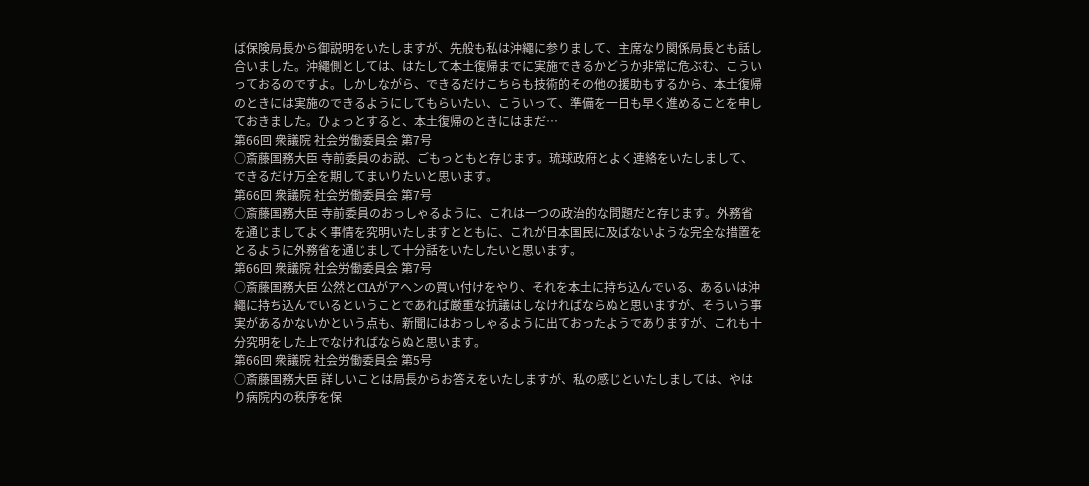ば保険局長から御説明をいたしますが、先般も私は沖繩に参りまして、主席なり関係局長とも話し合いました。沖繩側としては、はたして本土復帰までに実施できるかどうか非常に危ぶむ、こういっておるのですよ。しかしながら、できるだけこちらも技術的その他の援助もするから、本土復帰のときには実施のできるようにしてもらいたい、こういって、準備を一日も早く進めることを申しておきました。ひょっとすると、本土復帰のときにはまだ…
第66回 衆議院 社会労働委員会 第7号
○斎藤国務大臣 寺前委員のお説、ごもっともと存じます。琉球政府とよく連絡をいたしまして、できるだけ万全を期してまいりたいと思います。
第66回 衆議院 社会労働委員会 第7号
○斎藤国務大臣 寺前委員のおっしゃるように、これは一つの政治的な問題だと存じます。外務省を通じましてよく事情を究明いたしますとともに、これが日本国民に及ばないような完全な措置をとるように外務省を通じまして十分話をいたしたいと思います。
第66回 衆議院 社会労働委員会 第7号
○斎藤国務大臣 公然とCIAがアヘンの買い付けをやり、それを本土に持ち込んでいる、あるいは沖繩に持ち込んでいるということであれば厳重な抗議はしなければならぬと思いますが、そういう事実があるかないかという点も、新聞にはおっしゃるように出ておったようでありますが、これも十分究明をした上でなければならぬと思います。
第66回 衆議院 社会労働委員会 第5号
○斎藤国務大臣 詳しいことは局長からお答えをいたしますが、私の感じといたしましては、やはり病院内の秩序を保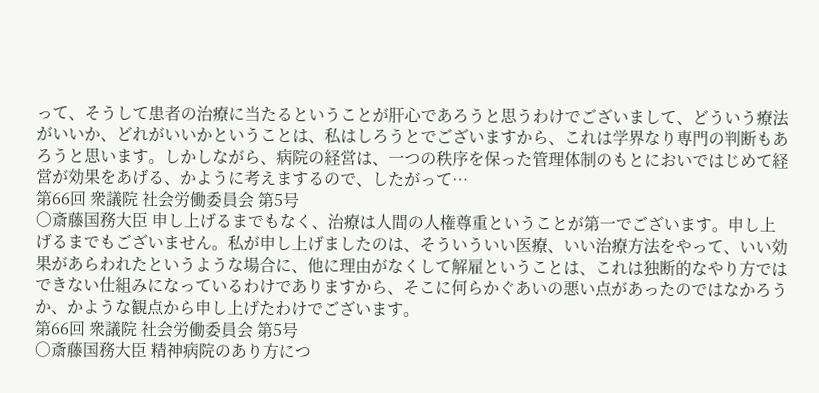って、そうして患者の治療に当たるということが肝心であろうと思うわけでございまして、どういう療法がいいか、どれがいいかということは、私はしろうとでございますから、これは学界なり専門の判断もあろうと思います。しかしながら、病院の経営は、一つの秩序を保った管理体制のもとにおいではじめて経営が効果をあげる、かように考えまするので、したがって…
第66回 衆議院 社会労働委員会 第5号
○斎藤国務大臣 申し上げるまでもなく、治療は人間の人権尊重ということが第一でございます。申し上げるまでもございません。私が申し上げましたのは、そういういい医療、いい治療方法をやって、いい効果があらわれたというような場合に、他に理由がなくして解雇ということは、これは独断的なやり方ではできない仕組みになっているわけでありますから、そこに何らかぐあいの悪い点があったのではなかろうか、かような観点から申し上げたわけでございます。
第66回 衆議院 社会労働委員会 第5号
○斎藤国務大臣 精神病院のあり方につ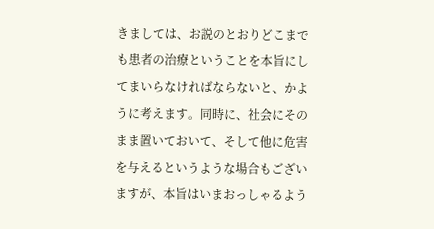きましては、お説のとおりどこまでも患者の治療ということを本旨にしてまいらなければならないと、かように考えます。同時に、社会にそのまま置いておいて、そして他に危害を与えるというような場合もございますが、本旨はいまおっしゃるよう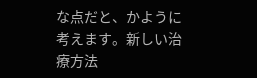な点だと、かように考えます。新しい治療方法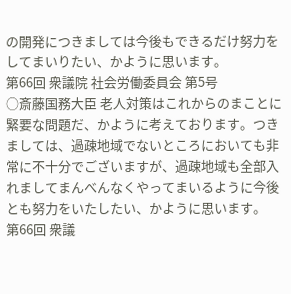の開発につきましては今後もできるだけ努力をしてまいりたい、かように思います。
第66回 衆議院 社会労働委員会 第5号
○斎藤国務大臣 老人対策はこれからのまことに緊要な問題だ、かように考えております。つきましては、過疎地域でないところにおいても非常に不十分でございますが、過疎地域も全部入れましてまんべんなくやってまいるように今後とも努力をいたしたい、かように思います。
第66回 衆議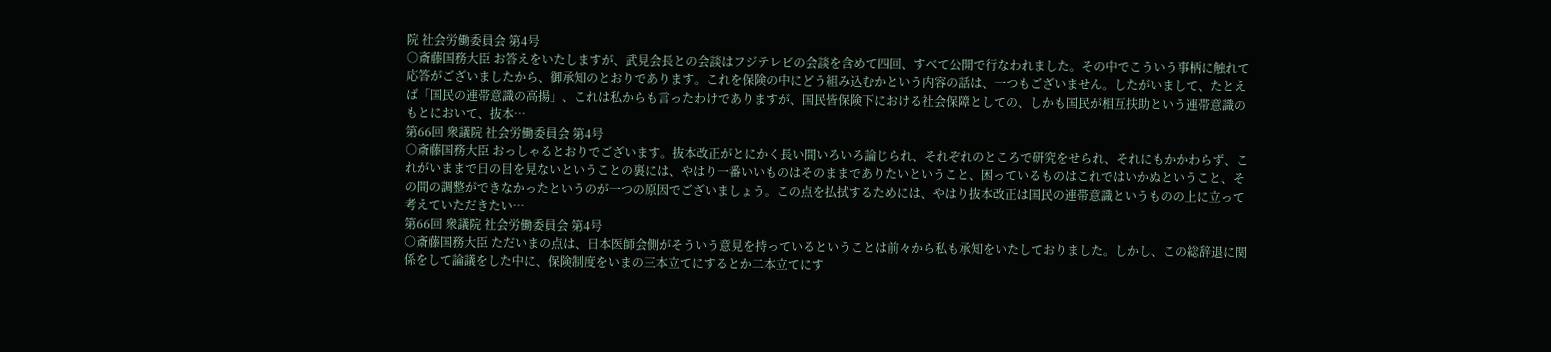院 社会労働委員会 第4号
○斎藤国務大臣 お答えをいたしますが、武見会長との会談はフジテレビの会談を含めて四回、すべて公開で行なわれました。その中でこういう事柄に触れて応答がございましたから、御承知のとおりであります。これを保険の中にどう組み込むかという内容の話は、一つもございません。したがいまして、たとえば「国民の連帯意識の高揚」、これは私からも言ったわけでありますが、国民皆保険下における社会保障としての、しかも国民が相互扶助という連帯意識のもとにおいて、抜本…
第66回 衆議院 社会労働委員会 第4号
○斎藤国務大臣 おっしゃるとおりでございます。抜本改正がとにかく長い間いろいろ論じられ、それぞれのところで研究をせられ、それにもかかわらず、これがいままで日の目を見ないということの裏には、やはり一番いいものはそのままでありたいということ、困っているものはこれではいかぬということ、その間の調整ができなかったというのが一つの原因でございましょう。この点を払拭するためには、やはり抜本改正は国民の連帯意識というものの上に立って考えていただきたい…
第66回 衆議院 社会労働委員会 第4号
○斎藤国務大臣 ただいまの点は、日本医師会側がそういう意見を持っているということは前々から私も承知をいたしておりました。しかし、この総辞退に関係をして論議をした中に、保険制度をいまの三本立てにするとか二本立てにす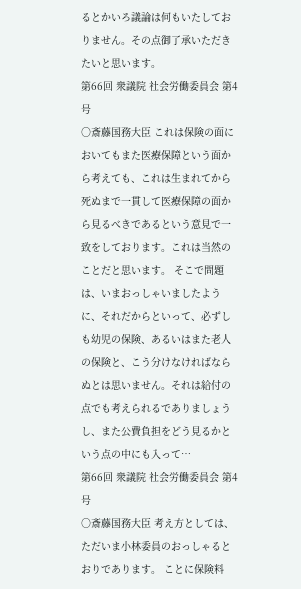るとかいろ議論は何もいたしておりません。その点御了承いただきたいと思います。
第66回 衆議院 社会労働委員会 第4号
○斎藤国務大臣 これは保険の面においてもまた医療保障という面から考えても、これは生まれてから死ぬまで一貫して医療保障の面から見るべきであるという意見で一致をしております。これは当然のことだと思います。 そこで問題は、いまおっしゃいましたように、それだからといって、必ずしも幼児の保険、あるいはまた老人の保険と、こう分けなければならぬとは思いません。それは給付の点でも考えられるでありましょうし、また公費負担をどう見るかという点の中にも入って…
第66回 衆議院 社会労働委員会 第4号
○斎藤国務大臣 考え方としては、ただいま小林委員のおっしゃるとおりであります。 ことに保険料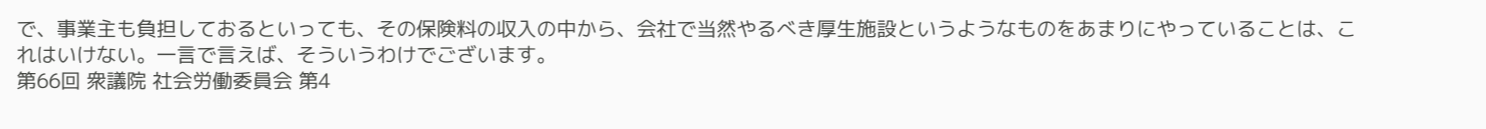で、事業主も負担しておるといっても、その保険料の収入の中から、会社で当然やるべき厚生施設というようなものをあまりにやっていることは、これはいけない。一言で言えば、そういうわけでございます。
第66回 衆議院 社会労働委員会 第4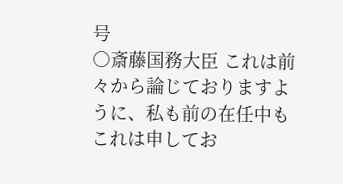号
○斎藤国務大臣 これは前々から論じておりますように、私も前の在任中もこれは申してお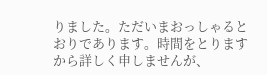りました。ただいまおっしゃるとおりであります。時間をとりますから詳しく申しませんが、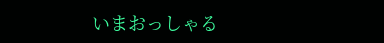いまおっしゃる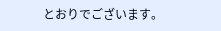とおりでございます。